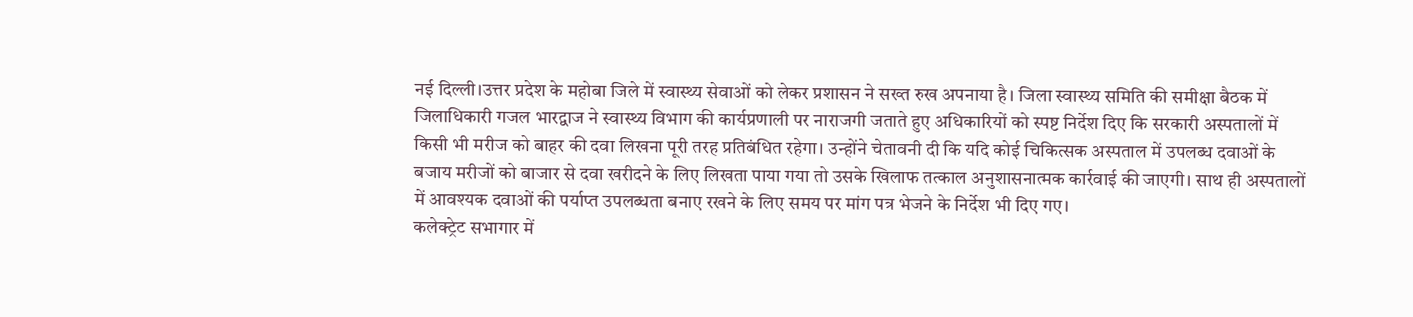नई दिल्ली।उत्तर प्रदेश के महोबा जिले में स्वास्थ्य सेवाओं को लेकर प्रशासन ने सख्त रुख अपनाया है। जिला स्वास्थ्य समिति की समीक्षा बैठक में जिलाधिकारी गजल भारद्वाज ने स्वास्थ्य विभाग की कार्यप्रणाली पर नाराजगी जताते हुए अधिकारियों को स्पष्ट निर्देश दिए कि सरकारी अस्पतालों में किसी भी मरीज को बाहर की दवा लिखना पूरी तरह प्रतिबंधित रहेगा। उन्होंने चेतावनी दी कि यदि कोई चिकित्सक अस्पताल में उपलब्ध दवाओं के बजाय मरीजों को बाजार से दवा खरीदने के लिए लिखता पाया गया तो उसके खिलाफ तत्काल अनुशासनात्मक कार्रवाई की जाएगी। साथ ही अस्पतालों में आवश्यक दवाओं की पर्याप्त उपलब्धता बनाए रखने के लिए समय पर मांग पत्र भेजने के निर्देश भी दिए गए।
कलेक्ट्रेट सभागार में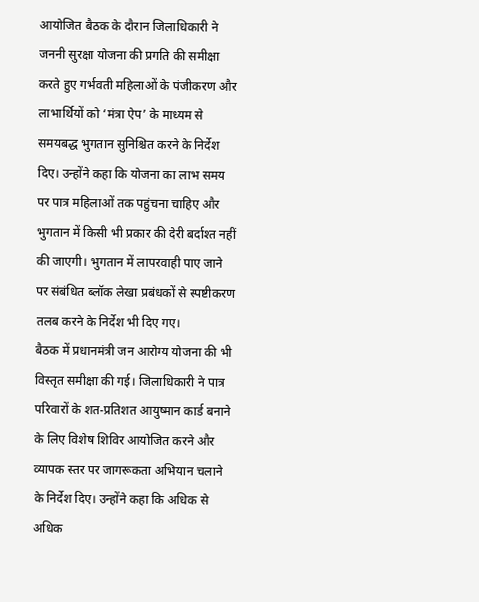आयोजित बैठक के दौरान जिलाधिकारी ने जननी सुरक्षा योजना की प्रगति की समीक्षा करते हुए गर्भवती महिलाओं के पंजीकरण और लाभार्थियों को ‘मंत्रा ऐप’ के माध्यम से समयबद्ध भुगतान सुनिश्चित करने के निर्देश दिए। उन्होंने कहा कि योजना का लाभ समय पर पात्र महिलाओं तक पहुंचना चाहिए और भुगतान में किसी भी प्रकार की देरी बर्दाश्त नहीं की जाएगी। भुगतान में लापरवाही पाए जाने पर संबंधित ब्लॉक लेखा प्रबंधकों से स्पष्टीकरण तलब करने के निर्देश भी दिए गए।
बैठक में प्रधानमंत्री जन आरोग्य योजना की भी विस्तृत समीक्षा की गई। जिलाधिकारी ने पात्र परिवारों के शत-प्रतिशत आयुष्मान कार्ड बनाने के लिए विशेष शिविर आयोजित करने और व्यापक स्तर पर जागरूकता अभियान चलाने के निर्देश दिए। उन्होंने कहा कि अधिक से अधिक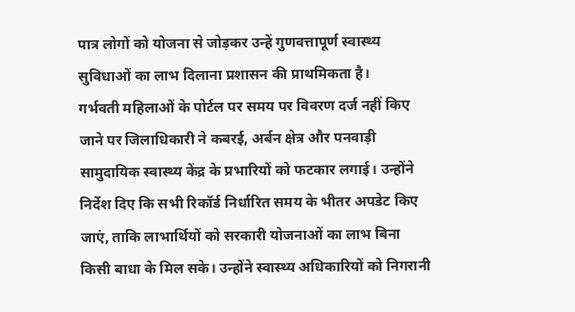पात्र लोगों को योजना से जोड़कर उन्हें गुणवत्तापूर्ण स्वास्थ्य सुविधाओं का लाभ दिलाना प्रशासन की प्राथमिकता है।
गर्भवती महिलाओं के पोर्टल पर समय पर विवरण दर्ज नहीं किए जाने पर जिलाधिकारी ने कबरई, अर्बन क्षेत्र और पनवाड़ी सामुदायिक स्वास्थ्य केंद्र के प्रभारियों को फटकार लगाई। उन्होंने निर्देश दिए कि सभी रिकॉर्ड निर्धारित समय के भीतर अपडेट किए जाएं, ताकि लाभार्थियों को सरकारी योजनाओं का लाभ बिना किसी बाधा के मिल सके। उन्होंने स्वास्थ्य अधिकारियों को निगरानी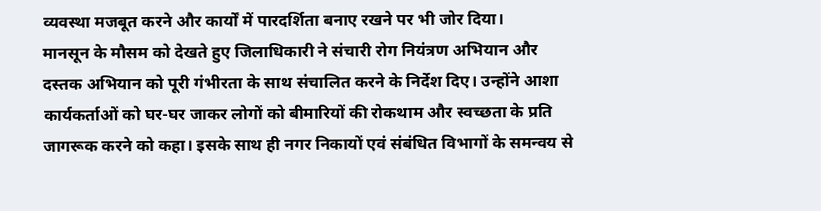व्यवस्था मजबूत करने और कार्यों में पारदर्शिता बनाए रखने पर भी जोर दिया।
मानसून के मौसम को देखते हुए जिलाधिकारी ने संचारी रोग नियंत्रण अभियान और दस्तक अभियान को पूरी गंभीरता के साथ संचालित करने के निर्देश दिए। उन्होंने आशा कार्यकर्ताओं को घर-घर जाकर लोगों को बीमारियों की रोकथाम और स्वच्छता के प्रति जागरूक करने को कहा। इसके साथ ही नगर निकायों एवं संबंधित विभागों के समन्वय से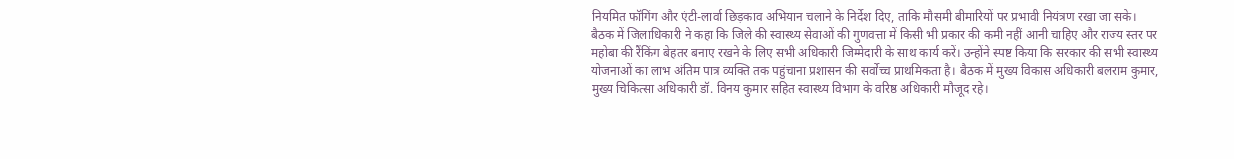नियमित फॉगिंग और एंटी-लार्वा छिड़काव अभियान चलाने के निर्देश दिए, ताकि मौसमी बीमारियों पर प्रभावी नियंत्रण रखा जा सके।
बैठक में जिलाधिकारी ने कहा कि जिले की स्वास्थ्य सेवाओं की गुणवत्ता में किसी भी प्रकार की कमी नहीं आनी चाहिए और राज्य स्तर पर महोबा की रैंकिंग बेहतर बनाए रखने के लिए सभी अधिकारी जिम्मेदारी के साथ कार्य करें। उन्होंने स्पष्ट किया कि सरकार की सभी स्वास्थ्य योजनाओं का लाभ अंतिम पात्र व्यक्ति तक पहुंचाना प्रशासन की सर्वोच्च प्राथमिकता है। बैठक में मुख्य विकास अधिकारी बलराम कुमार, मुख्य चिकित्सा अधिकारी डॉ. विनय कुमार सहित स्वास्थ्य विभाग के वरिष्ठ अधिकारी मौजूद रहे।